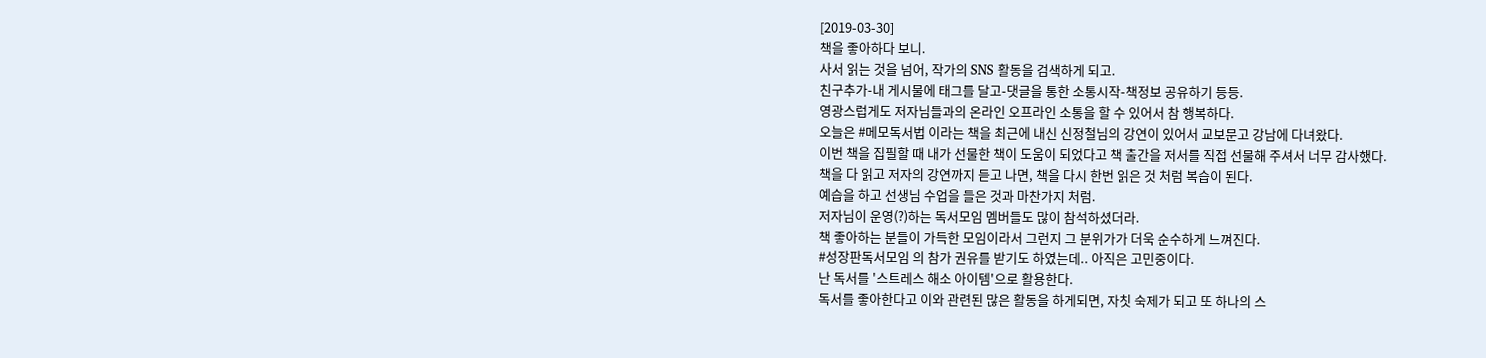[2019-03-30]
책을 좋아하다 보니.
사서 읽는 것을 넘어, 작가의 SNS 활동을 검색하게 되고.
친구추가-내 게시물에 태그를 달고-댓글을 통한 소통시작-책정보 공유하기 등등.
영광스럽게도 저자님들과의 온라인 오프라인 소통을 할 수 있어서 참 행복하다.
오늘은 #메모독서법 이라는 책을 최근에 내신 신정철님의 강연이 있어서 교보문고 강남에 다녀왔다.
이번 책을 집필할 때 내가 선물한 책이 도움이 되었다고 책 출간을 저서를 직접 선물해 주셔서 너무 감사했다.
책을 다 읽고 저자의 강연까지 듣고 나면, 책을 다시 한번 읽은 것 처럼 복습이 된다.
예습을 하고 선생님 수업을 들은 것과 마찬가지 처럼.
저자님이 운영(?)하는 독서모임 멤버들도 많이 참석하셨더라.
책 좋아하는 분들이 가득한 모임이라서 그런지 그 분위가가 더욱 순수하게 느껴진다.
#성장판독서모임 의 참가 권유를 받기도 하였는데.. 아직은 고민중이다.
난 독서를 '스트레스 해소 아이템'으로 활용한다.
독서를 좋아한다고 이와 관련된 많은 활동을 하게되면, 자칫 숙제가 되고 또 하나의 스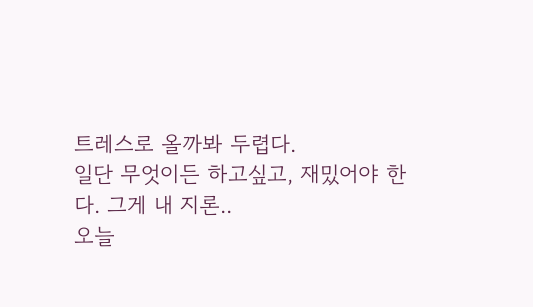트레스로 올까봐 두렵다.
일단 무엇이든 하고싶고, 재밌어야 한다. 그게 내 지론..
오늘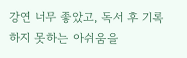강연 너무 좋았고, 독서 후 기록하지 못하는 아쉬움을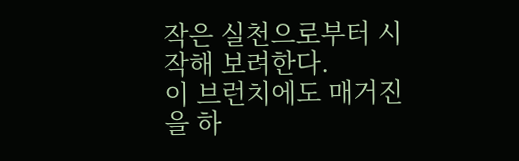작은 실천으로부터 시작해 보려한다.
이 브런치에도 매거진을 하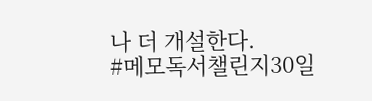나 더 개설한다.
#메모독서챌린지30일